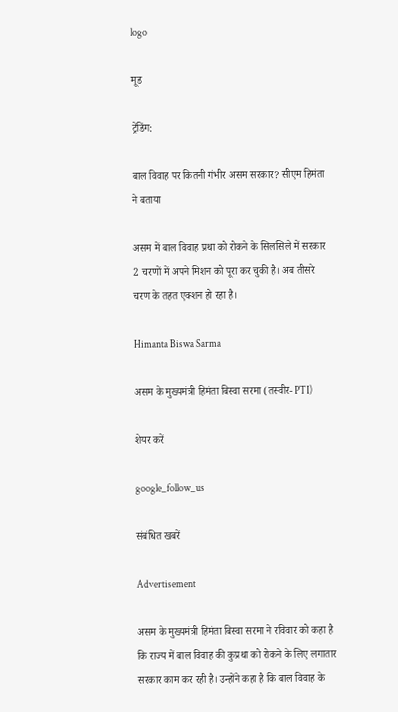logo

मूड

ट्रेंडिंग:

बाल विवाह पर कितनी गंभीर असम सरकार? सीएम हिमंता ने बताया

असम में बाल विवाह प्रथा को रोकने के सिलसिले में सरकार 2 चरणों में अपने मिशन को पूरा कर चुकी है। अब तीसरे चरण के तहत एक्शन हो रहा है।

Himanta Biswa Sarma

असम के मुख्यमंत्री हिमंता बिस्वा सरमा (तस्वीर- PTI)

शेयर करें

google_follow_us

संबंधित खबरें

Advertisement

असम के मुख्यमंत्री हिमंता बिस्वा सरमा ने रविवार को कहा है कि राज्य में बाल विवाह की कुप्रथा को रोकने के लिए लगातार सरकार काम कर रही है। उन्होंने कहा है कि बाल विवाह के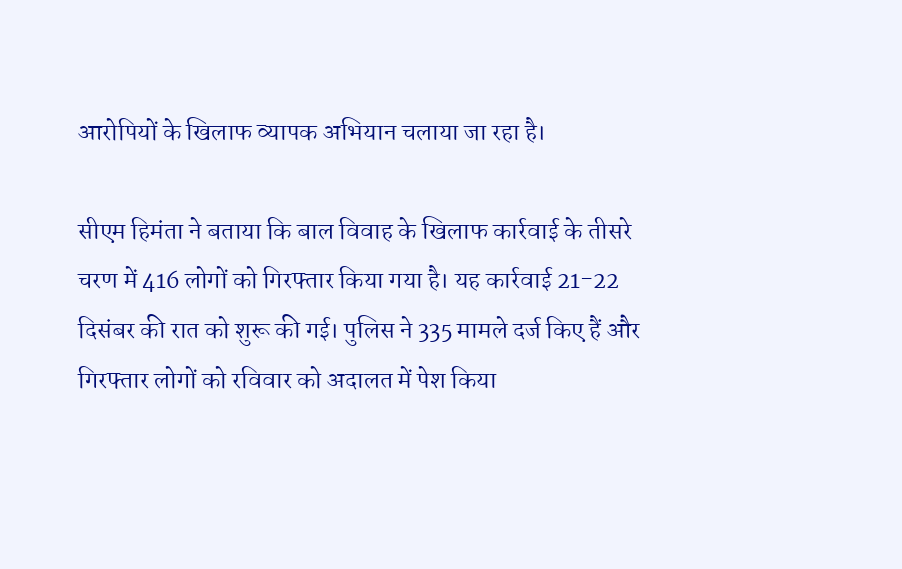आरोपियों के खिलाफ व्यापक अभियान चलाया जा रहा है।

सीएम हिमंता ने बताया कि बाल विवाह के खिलाफ कार्रवाई के तीसरे चरण में 416 लोगों को गिरफ्तार किया गया है। यह कार्रवाई 21-22 दिसंबर की रात को शुरू की गई। पुलिस ने 335 मामले दर्ज किए हैं और गिरफ्तार लोगों को रविवार को अदालत में पेश किया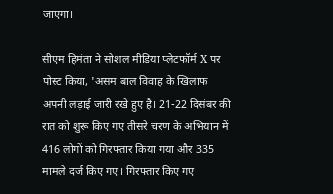जाएगा।

सीएम हिमंता ने सोशल मीडिया प्लेटफॉर्म X पर पोस्ट किया, 'असम बाल विवाह के खिलाफ अपनी लड़ाई जारी रखे हुए है। 21-22 दिसंबर की रात को शुरू किए गए तीसरे चरण के अभियान में 416 लोगों को गिरफ्तार किया गया और 335 मामले दर्ज किए गए। गिरफ्तार किए गए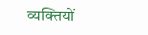व्यक्तियों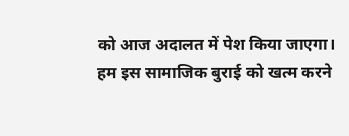को आज अदालत में पेश किया जाएगा। हम इस सामाजिक बुराई को खत्म करने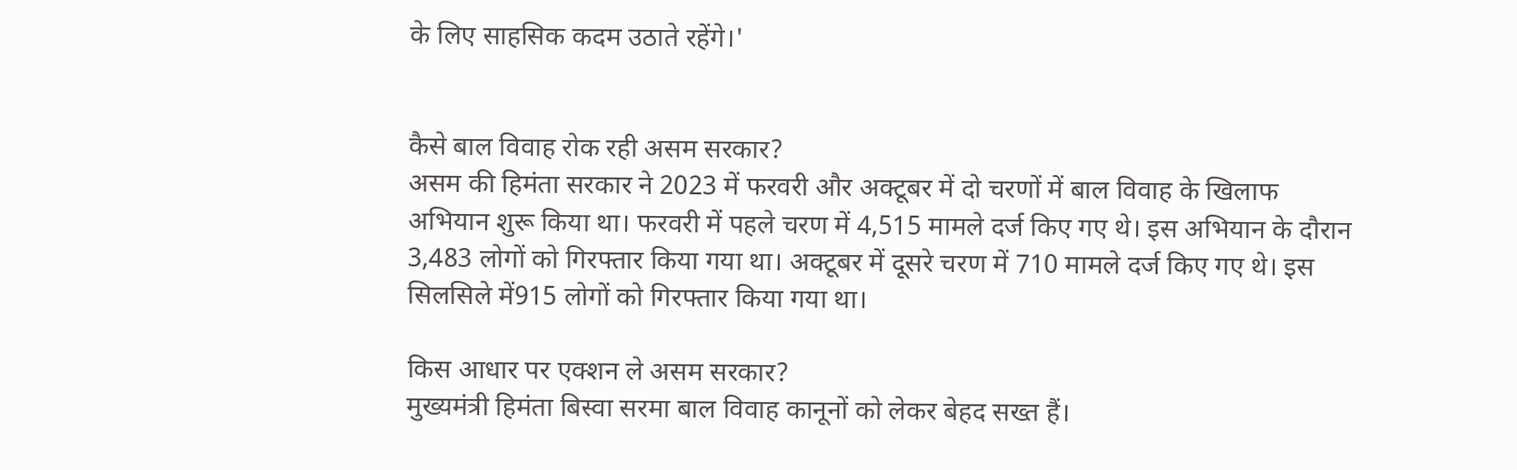के लिए साहसिक कदम उठाते रहेंगे।'


कैसे बाल विवाह रोक रही असम सरकार?
असम की हिमंता सरकार ने 2023 में फरवरी और अक्टूबर में दो चरणों में बाल विवाह के खिलाफ अभियान शुरू किया था। फरवरी में पहले चरण में 4,515 मामले दर्ज किए गए थे। इस अभियान के दौरान 3,483 लोगों को गिरफ्तार किया गया था। अक्टूबर में दूसरे चरण में 710 मामले दर्ज किए गए थे। इस सिलसिले में915 लोगों को गिरफ्तार किया गया था।

किस आधार पर एक्शन ले असम सरकार?
मुख्यमंत्री हिमंता बिस्वा सरमा बाल विवाह कानूनों को लेकर बेहद सख्त हैं।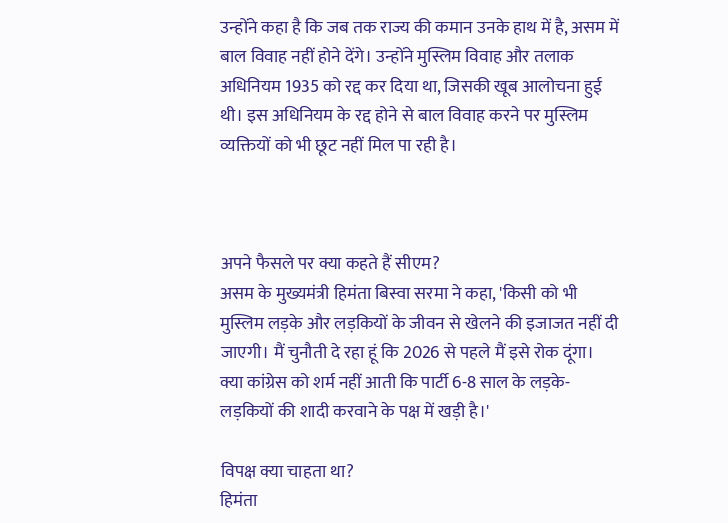उन्होंने कहा है कि जब तक राज्य की कमान उनके हाथ में है, असम में बाल विवाह नहीं होने देंगे। उन्होंने मुस्लिम विवाह और तलाक अधिनियम 1935 को रद्द कर दिया था, जिसकी खूब आलोचना हुई थी। इस अधिनियम के रद्द होने से बाल विवाह करने पर मुस्लिम व्यक्तियों को भी छूट नहीं मिल पा रही है।



अपने फैसले पर क्या कहते हैं सीएम?
असम के मुख्यमंत्री हिमंता बिस्वा सरमा ने कहा, 'किसी को भी मुस्लिम लड़के और लड़कियों के जीवन से खेलने की इजाजत नहीं दी जाएगी। मैं चुनौती दे रहा हूं कि 2026 से पहले मैं इसे रोक दूंगा। क्या कांग्रेस को शर्म नहीं आती कि पार्टी 6-8 साल के लड़के-लड़कियों की शादी करवाने के पक्ष में खड़ी है।'

विपक्ष क्या चाहता था?
हिमंता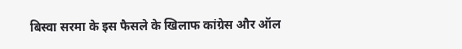बिस्वा सरमा के इस फैसले के खिलाफ कांग्रेस और ऑल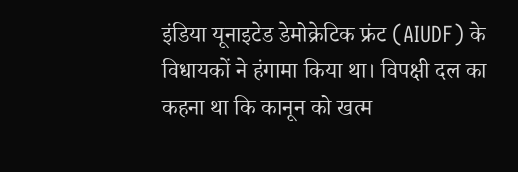इंडिया यूनाइटेड डेमोक्रेटिक फ्रंट (AIUDF) के विधायकों ने हंगामा किया था। विपक्षी दल का कहना था कि कानून को खत्म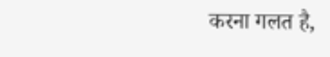करना गलत है,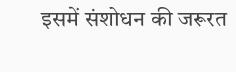इसमें संशोधन की जरूरत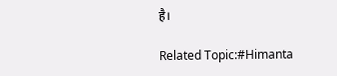है।

Related Topic:#Himanta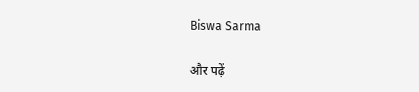Biswa Sarma

और पढ़ें